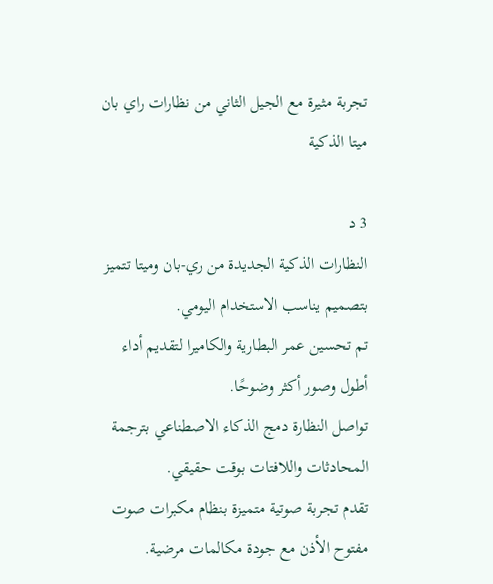تجربة مثيرة مع الجيل الثاني من نظارات راي بان ميتا الذكية

3 د
النظارات الذكية الجديدة من ري‑بان وميتا تتميز بتصميم يناسب الاستخدام اليومي.
تم تحسين عمر البطارية والكاميرا لتقديم أداء أطول وصور أكثر وضوحًا.
تواصل النظارة دمج الذكاء الاصطناعي بترجمة المحادثات واللافتات بوقت حقيقي.
تقدم تجربة صوتية متميزة بنظام مكبرات صوت مفتوح الأذن مع جودة مكالمات مرضية.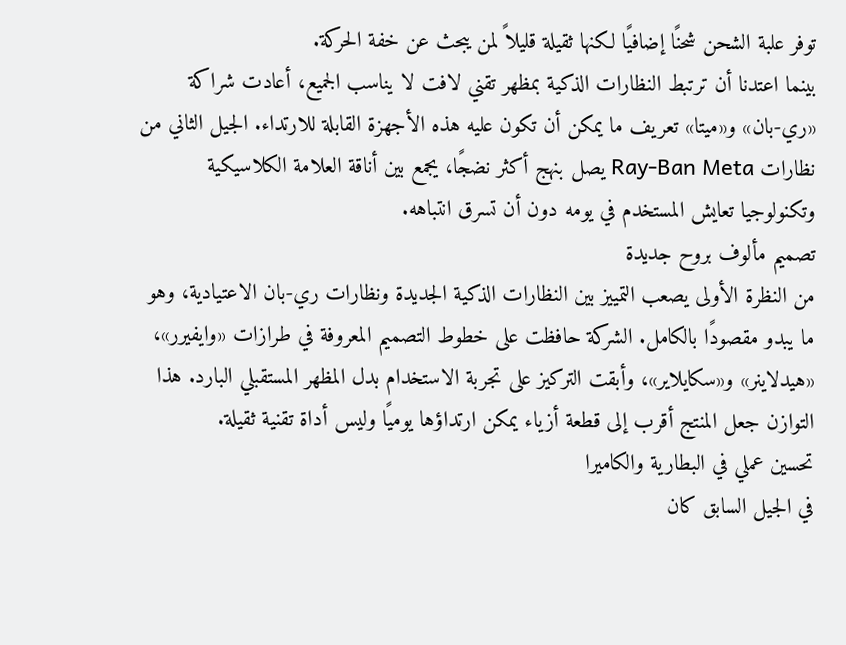توفر علبة الشحن شحنًا إضافيًا لكنها ثقيلة قليلاً لمن يبحث عن خفة الحركة.
بينما اعتدنا أن ترتبط النظارات الذكية بمظهر تقني لافت لا يناسب الجميع، أعادت شراكة «ري‑بان» و«ميتا» تعريف ما يمكن أن تكون عليه هذه الأجهزة القابلة للارتداء. الجيل الثاني من نظارات Ray‑Ban Meta يصل بنهج أكثر نضجًا، يجمع بين أناقة العلامة الكلاسيكية وتكنولوجيا تعايش المستخدم في يومه دون أن تسرق انتباهه.
تصميم مألوف بروح جديدة
من النظرة الأولى يصعب التمييز بين النظارات الذكية الجديدة ونظارات ري‑بان الاعتيادية، وهو ما يبدو مقصودًا بالكامل. الشركة حافظت على خطوط التصميم المعروفة في طرازات «وايفيرر»، «هيدلاينر» و«سكايلاير»، وأبقت التركيز على تجربة الاستخدام بدل المظهر المستقبلي البارد. هذا التوازن جعل المنتج أقرب إلى قطعة أزياء يمكن ارتداؤها يوميًا وليس أداة تقنية ثقيلة.
تحسين عملي في البطارية والكاميرا
في الجيل السابق كان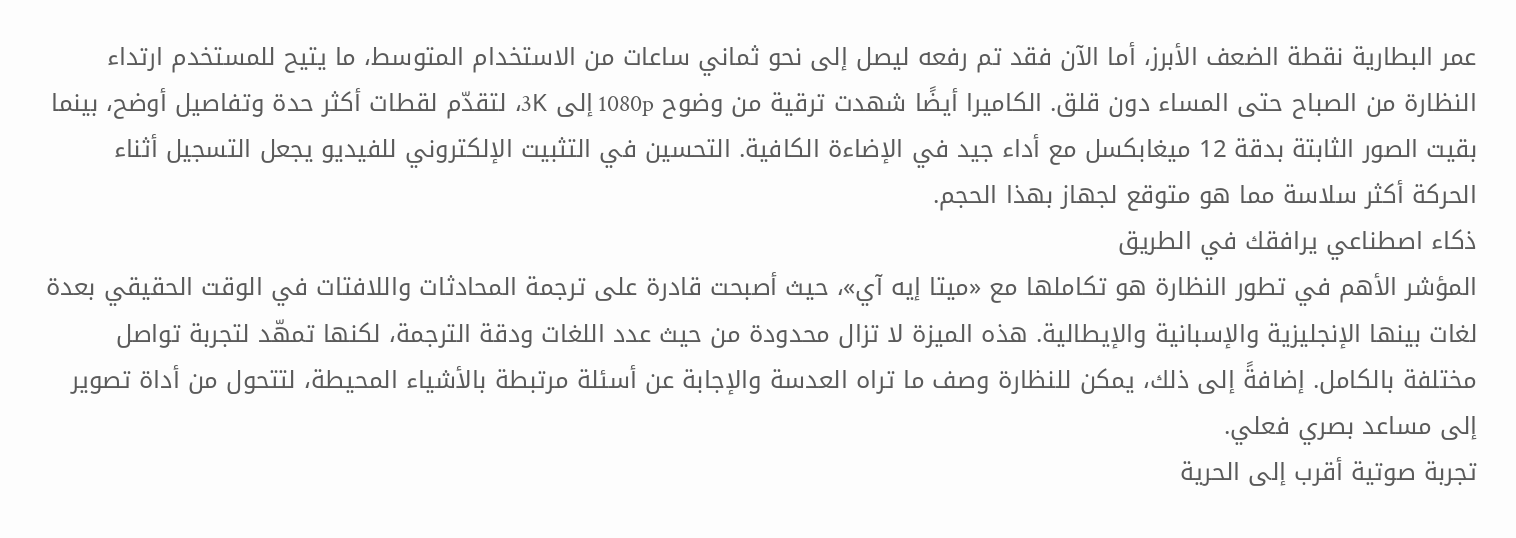عمر البطارية نقطة الضعف الأبرز، أما الآن فقد تم رفعه ليصل إلى نحو ثماني ساعات من الاستخدام المتوسط، ما يتيح للمستخدم ارتداء النظارة من الصباح حتى المساء دون قلق. الكاميرا أيضًا شهدت ترقية من وضوح 1080p إلى 3K، لتقدّم لقطات أكثر حدة وتفاصيل أوضح، بينما بقيت الصور الثابتة بدقة 12 ميغابكسل مع أداء جيد في الإضاءة الكافية. التحسين في التثبيت الإلكتروني للفيديو يجعل التسجيل أثناء الحركة أكثر سلاسة مما هو متوقع لجهاز بهذا الحجم.
ذكاء اصطناعي يرافقك في الطريق
المؤشر الأهم في تطور النظارة هو تكاملها مع «ميتا إيه آي»، حيث أصبحت قادرة على ترجمة المحادثات واللافتات في الوقت الحقيقي بعدة لغات بينها الإنجليزية والإسبانية والإيطالية. هذه الميزة لا تزال محدودة من حيث عدد اللغات ودقة الترجمة، لكنها تمهّد لتجربة تواصل مختلفة بالكامل. إضافةً إلى ذلك، يمكن للنظارة وصف ما تراه العدسة والإجابة عن أسئلة مرتبطة بالأشياء المحيطة، لتتحول من أداة تصوير إلى مساعد بصري فعلي.
تجربة صوتية أقرب إلى الحرية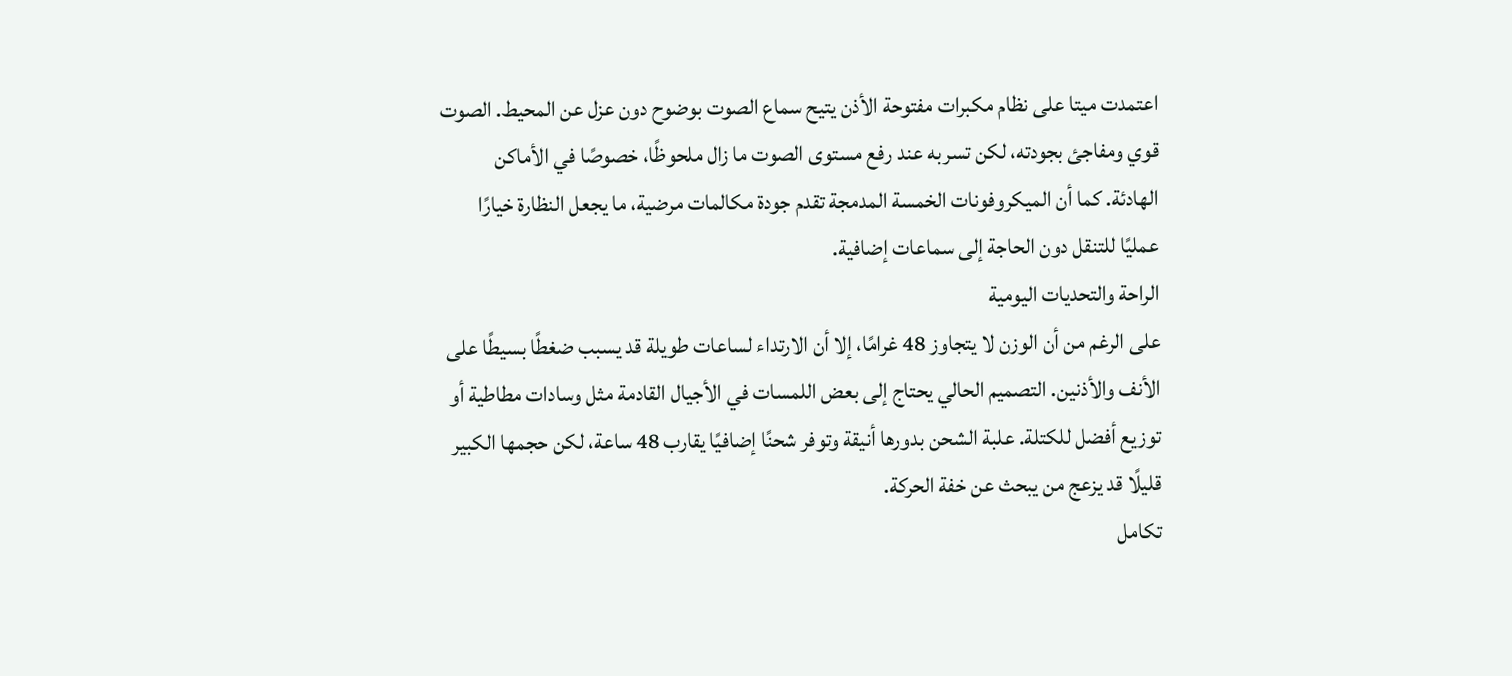اعتمدت ميتا على نظام مكبرات مفتوحة الأذن يتيح سماع الصوت بوضوح دون عزل عن المحيط. الصوت قوي ومفاجئ بجودته، لكن تسربه عند رفع مستوى الصوت ما زال ملحوظًا، خصوصًا في الأماكن الهادئة. كما أن الميكروفونات الخمسة المدمجة تقدم جودة مكالمات مرضية، ما يجعل النظارة خيارًا عمليًا للتنقل دون الحاجة إلى سماعات إضافية.
الراحة والتحديات اليومية
على الرغم من أن الوزن لا يتجاوز 48 غرامًا، إلا أن الارتداء لساعات طويلة قد يسبب ضغطًا بسيطًا على الأنف والأذنين. التصميم الحالي يحتاج إلى بعض اللمسات في الأجيال القادمة مثل وسادات مطاطية أو توزيع أفضل للكتلة. علبة الشحن بدورها أنيقة وتوفر شحنًا إضافيًا يقارب 48 ساعة، لكن حجمها الكبير قليلًا قد يزعج من يبحث عن خفة الحركة.
تكامل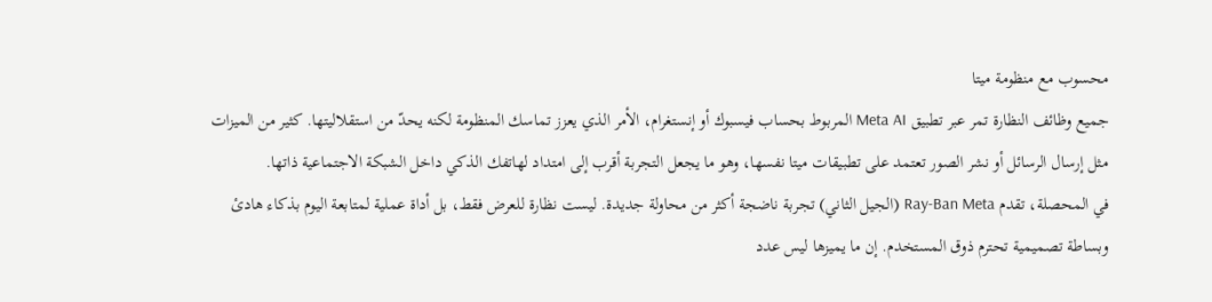محسوب مع منظومة ميتا
جميع وظائف النظارة تمر عبر تطبيق Meta AI المربوط بحساب فيسبوك أو إنستغرام، الأمر الذي يعزز تماسك المنظومة لكنه يحدّ من استقلاليتها. كثير من الميزات مثل إرسال الرسائل أو نشر الصور تعتمد على تطبيقات ميتا نفسها، وهو ما يجعل التجربة أقرب إلى امتداد لهاتفك الذكي داخل الشبكة الاجتماعية ذاتها.
في المحصلة، تقدم Ray‑Ban Meta (الجيل الثاني) تجربة ناضجة أكثر من محاولة جديدة. ليست نظارة للعرض فقط، بل أداة عملية لمتابعة اليوم بذكاء هادئ وبساطة تصميمية تحترم ذوق المستخدم. إن ما يميزها ليس عدد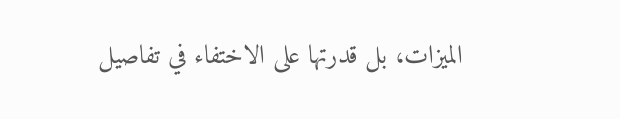الميزات، بل قدرتها على الاختفاء في تفاصيل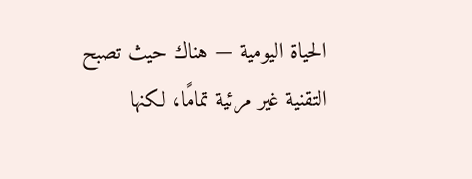الحياة اليومية — هناك حيث تصبح التقنية غير مرئية تمامًا، لكنها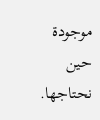موجودة حين نحتاجها.